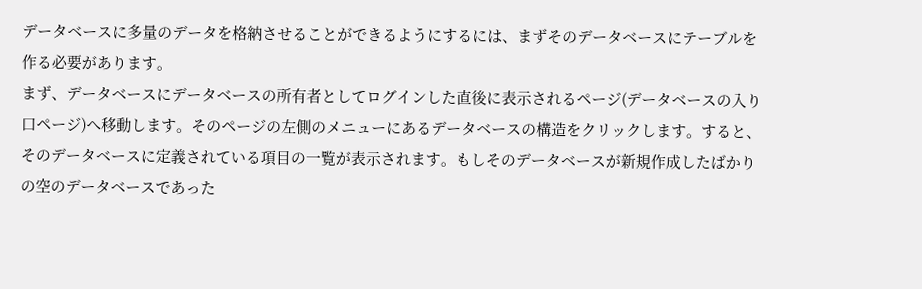データベースに多量のデータを格納させることができるようにするには、まずそのデータベースにテーブルを作る必要があります。
まず、データベースにデータベースの所有者としてログインした直後に表示されるページ(データベースの入り口ページ)へ移動します。そのページの左側のメニューにあるデータベースの構造をクリックします。すると、そのデータベースに定義されている項目の一覧が表示されます。もしそのデータベースが新規作成したばかりの空のデータベースであった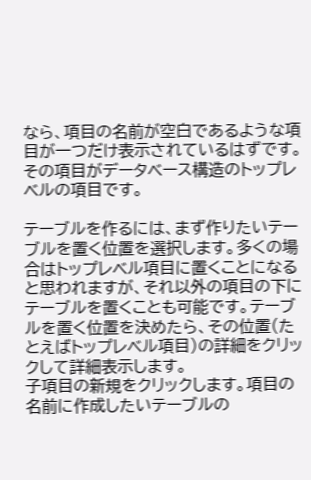なら、項目の名前が空白であるような項目が一つだけ表示されているはずです。その項目がデータベース構造のトップレベルの項目です。

テーブルを作るには、まず作りたいテーブルを置く位置を選択します。多くの場合はトップレベル項目に置くことになると思われますが、それ以外の項目の下にテーブルを置くことも可能です。テーブルを置く位置を決めたら、その位置(たとえばトップレベル項目)の詳細をクリックして詳細表示します。
子項目の新規をクリックします。項目の名前に作成したいテーブルの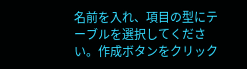名前を入れ、項目の型にテーブルを選択してください。作成ボタンをクリック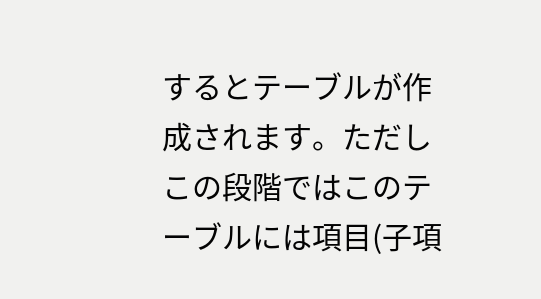するとテーブルが作成されます。ただしこの段階ではこのテーブルには項目(子項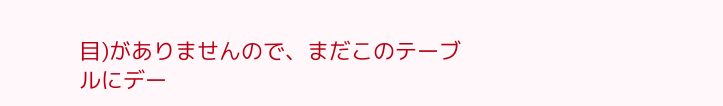目)がありませんので、まだこのテーブルにデー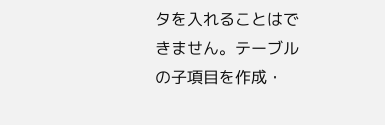タを入れることはできません。テーブルの子項目を作成・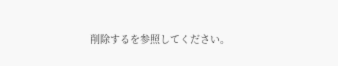削除するを参照してください。